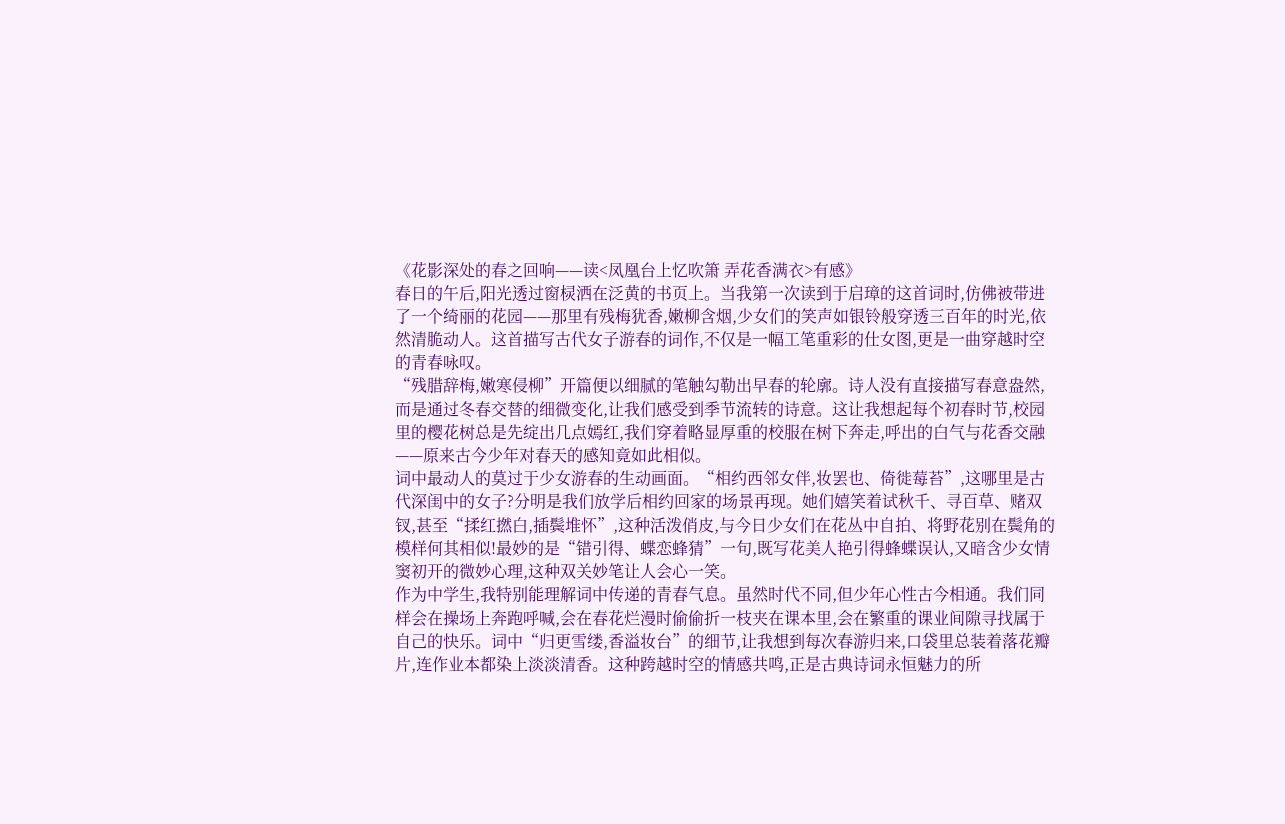《花影深处的春之回响——读<凤凰台上忆吹箫 弄花香满衣>有感》
春日的午后,阳光透过窗棂洒在泛黄的书页上。当我第一次读到于启璋的这首词时,仿佛被带进了一个绮丽的花园——那里有残梅犹香,嫩柳含烟,少女们的笑声如银铃般穿透三百年的时光,依然清脆动人。这首描写古代女子游春的词作,不仅是一幅工笔重彩的仕女图,更是一曲穿越时空的青春咏叹。
“残腊辞梅,嫩寒侵柳”开篇便以细腻的笔触勾勒出早春的轮廓。诗人没有直接描写春意盎然,而是通过冬春交替的细微变化,让我们感受到季节流转的诗意。这让我想起每个初春时节,校园里的樱花树总是先绽出几点嫣红,我们穿着略显厚重的校服在树下奔走,呼出的白气与花香交融——原来古今少年对春天的感知竟如此相似。
词中最动人的莫过于少女游春的生动画面。“相约西邻女伴,妆罢也、倚徙莓苔”,这哪里是古代深闺中的女子?分明是我们放学后相约回家的场景再现。她们嬉笑着试秋千、寻百草、赌双钗,甚至“揉红撚白,插鬓堆怀”,这种活泼俏皮,与今日少女们在花丛中自拍、将野花别在鬓角的模样何其相似!最妙的是“错引得、蝶恋蜂猜”一句,既写花美人艳引得蜂蝶误认,又暗含少女情窦初开的微妙心理,这种双关妙笔让人会心一笑。
作为中学生,我特别能理解词中传递的青春气息。虽然时代不同,但少年心性古今相通。我们同样会在操场上奔跑呼喊,会在春花烂漫时偷偷折一枝夹在课本里,会在繁重的课业间隙寻找属于自己的快乐。词中“归更雪缕,香溢妆台”的细节,让我想到每次春游归来,口袋里总装着落花瓣片,连作业本都染上淡淡清香。这种跨越时空的情感共鸣,正是古典诗词永恒魅力的所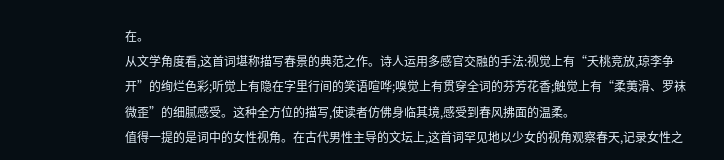在。
从文学角度看,这首词堪称描写春景的典范之作。诗人运用多感官交融的手法:视觉上有“夭桃竞放,琼李争开”的绚烂色彩;听觉上有隐在字里行间的笑语喧哗;嗅觉上有贯穿全词的芬芳花香;触觉上有“柔荑滑、罗袜微歪”的细腻感受。这种全方位的描写,使读者仿佛身临其境,感受到春风拂面的温柔。
值得一提的是词中的女性视角。在古代男性主导的文坛上,这首词罕见地以少女的视角观察春天,记录女性之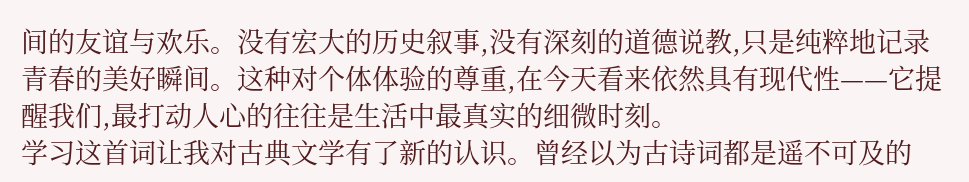间的友谊与欢乐。没有宏大的历史叙事,没有深刻的道德说教,只是纯粹地记录青春的美好瞬间。这种对个体体验的尊重,在今天看来依然具有现代性——它提醒我们,最打动人心的往往是生活中最真实的细微时刻。
学习这首词让我对古典文学有了新的认识。曾经以为古诗词都是遥不可及的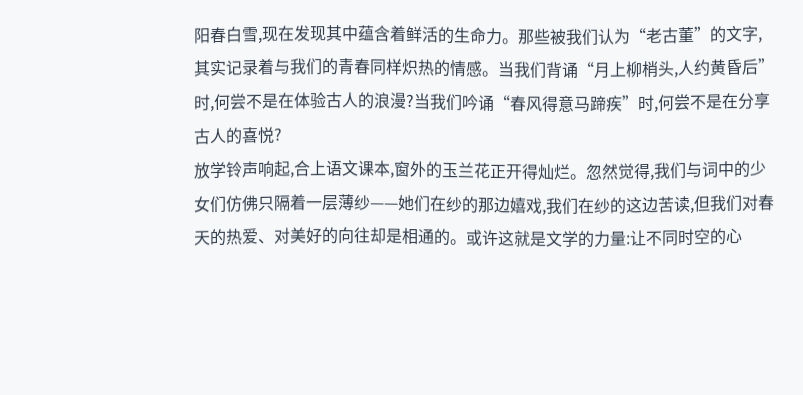阳春白雪,现在发现其中蕴含着鲜活的生命力。那些被我们认为“老古董”的文字,其实记录着与我们的青春同样炽热的情感。当我们背诵“月上柳梢头,人约黄昏后”时,何尝不是在体验古人的浪漫?当我们吟诵“春风得意马蹄疾”时,何尝不是在分享古人的喜悦?
放学铃声响起,合上语文课本,窗外的玉兰花正开得灿烂。忽然觉得,我们与词中的少女们仿佛只隔着一层薄纱——她们在纱的那边嬉戏,我们在纱的这边苦读,但我们对春天的热爱、对美好的向往却是相通的。或许这就是文学的力量:让不同时空的心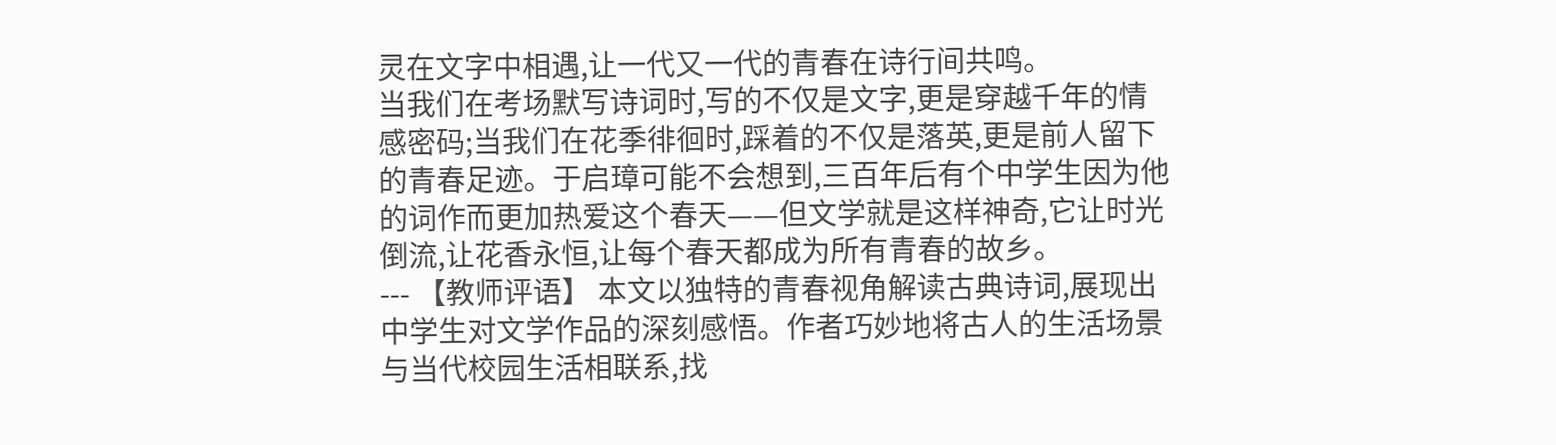灵在文字中相遇,让一代又一代的青春在诗行间共鸣。
当我们在考场默写诗词时,写的不仅是文字,更是穿越千年的情感密码;当我们在花季徘徊时,踩着的不仅是落英,更是前人留下的青春足迹。于启璋可能不会想到,三百年后有个中学生因为他的词作而更加热爱这个春天——但文学就是这样神奇,它让时光倒流,让花香永恒,让每个春天都成为所有青春的故乡。
--- 【教师评语】 本文以独特的青春视角解读古典诗词,展现出中学生对文学作品的深刻感悟。作者巧妙地将古人的生活场景与当代校园生活相联系,找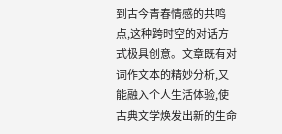到古今青春情感的共鸣点,这种跨时空的对话方式极具创意。文章既有对词作文本的精妙分析,又能融入个人生活体验,使古典文学焕发出新的生命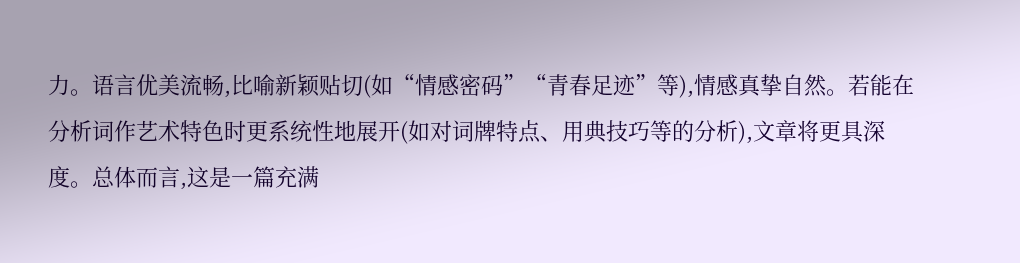力。语言优美流畅,比喻新颖贴切(如“情感密码”“青春足迹”等),情感真挚自然。若能在分析词作艺术特色时更系统性地展开(如对词牌特点、用典技巧等的分析),文章将更具深度。总体而言,这是一篇充满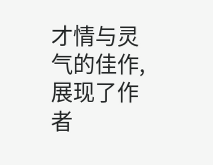才情与灵气的佳作,展现了作者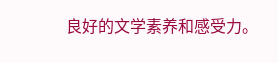良好的文学素养和感受力。